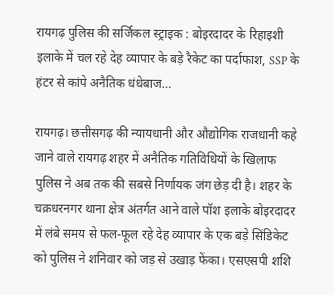रायगढ़ पुलिस की सर्जिकल स्ट्राइक : बोइरदादर के रिहाइशी इलाके में चल रहे देह व्यापार के बड़े रैकेट का पर्दाफाश, SSP के हंटर से कांपे अनैतिक धंधेबाज…

रायगढ़। छत्तीसगढ़ की न्यायधानी और औद्योगिक राजधानी कहे जाने वाले रायगढ़ शहर में अनैतिक गतिविधियों के खिलाफ पुलिस ने अब तक की सबसे निर्णायक जंग छेड़ दी है। शहर के चक्रधरनगर थाना क्षेत्र अंतर्गत आने वाले पॉश इलाके बोइरदादर में लंबे समय से फल-फूल रहे देह व्यापार के एक बड़े सिंडिकेट को पुलिस ने शनिवार को जड़ से उखाड़ फेंका। एसएसपी शशि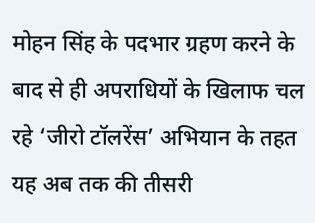मोहन सिंह के पदभार ग्रहण करने के बाद से ही अपराधियों के खिलाफ चल रहे ‘जीरो टॉलरेंस’ अभियान के तहत यह अब तक की तीसरी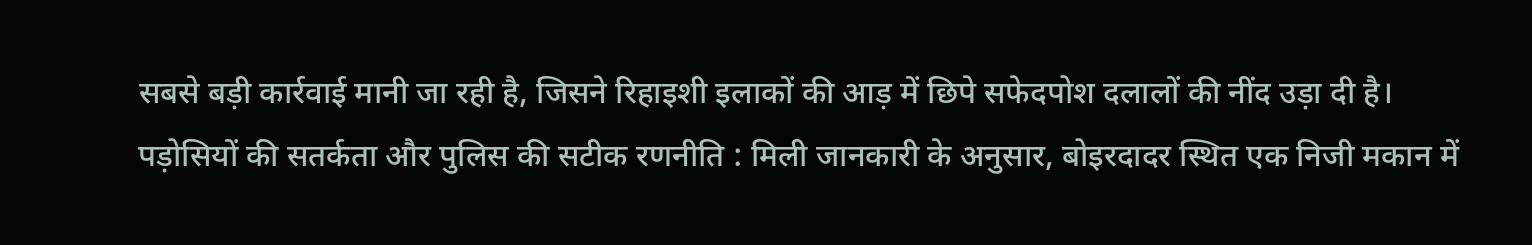सबसे बड़ी कार्रवाई मानी जा रही है, जिसने रिहाइशी इलाकों की आड़ में छिपे सफेदपोश दलालों की नींद उड़ा दी है।
पड़ोसियों की सतर्कता और पुलिस की सटीक रणनीति : मिली जानकारी के अनुसार, बोइरदादर स्थित एक निजी मकान में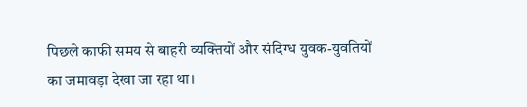पिछले काफी समय से बाहरी व्यक्तियों और संदिग्ध युवक-युवतियों का जमावड़ा देखा जा रहा था।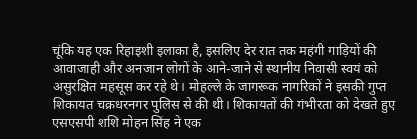चूंकि यह एक रिहाइशी इलाका है, इसलिए देर रात तक महंगी गाड़ियों की आवाजाही और अनजान लोगों के आने-जाने से स्थानीय निवासी स्वयं को असुरक्षित महसूस कर रहे थे। मोहल्ले के जागरूक नागरिकों ने इसकी गुप्त शिकायत चक्रधरनगर पुलिस से की थी। शिकायतों की गंभीरता को देखते हुए एसएसपी शशि मोहन सिंह ने एक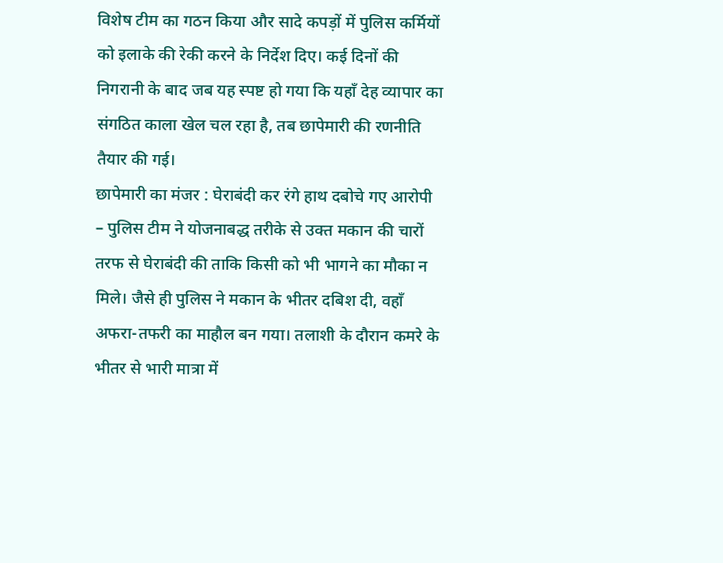विशेष टीम का गठन किया और सादे कपड़ों में पुलिस कर्मियों को इलाके की रेकी करने के निर्देश दिए। कई दिनों की निगरानी के बाद जब यह स्पष्ट हो गया कि यहाँ देह व्यापार का संगठित काला खेल चल रहा है, तब छापेमारी की रणनीति तैयार की गई।
छापेमारी का मंजर : घेराबंदी कर रंगे हाथ दबोचे गए आरोपी – पुलिस टीम ने योजनाबद्ध तरीके से उक्त मकान की चारों तरफ से घेराबंदी की ताकि किसी को भी भागने का मौका न मिले। जैसे ही पुलिस ने मकान के भीतर दबिश दी, वहाँ अफरा-तफरी का माहौल बन गया। तलाशी के दौरान कमरे के भीतर से भारी मात्रा में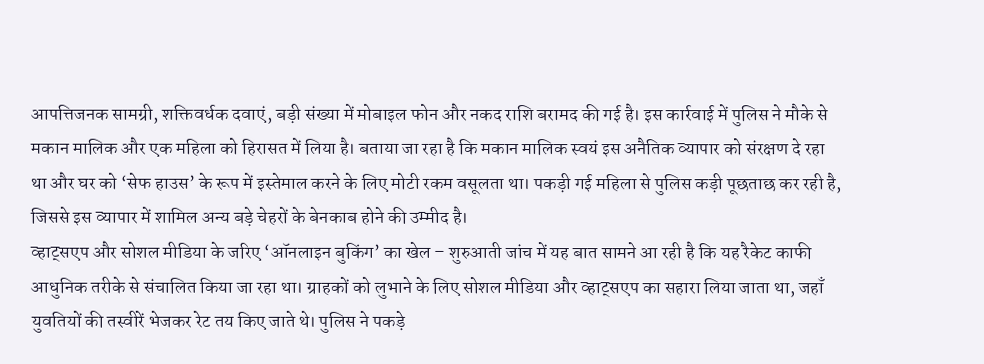आपत्तिजनक सामग्री, शक्तिवर्धक दवाएं, बड़ी संख्या में मोबाइल फोन और नकद राशि बरामद की गई है। इस कार्रवाई में पुलिस ने मौके से मकान मालिक और एक महिला को हिरासत में लिया है। बताया जा रहा है कि मकान मालिक स्वयं इस अनैतिक व्यापार को संरक्षण दे रहा था और घर को ‘सेफ हाउस’ के रूप में इस्तेमाल करने के लिए मोटी रकम वसूलता था। पकड़ी गई महिला से पुलिस कड़ी पूछताछ कर रही है, जिससे इस व्यापार में शामिल अन्य बड़े चेहरों के बेनकाब होने की उम्मीद है।
व्हाट्सएप और सोशल मीडिया के जरिए ‘ऑनलाइन बुकिंग’ का खेल – शुरुआती जांच में यह बात सामने आ रही है कि यह रैकेट काफी आधुनिक तरीके से संचालित किया जा रहा था। ग्राहकों को लुभाने के लिए सोशल मीडिया और व्हाट्सएप का सहारा लिया जाता था, जहाँ युवतियों की तस्वीरें भेजकर रेट तय किए जाते थे। पुलिस ने पकड़े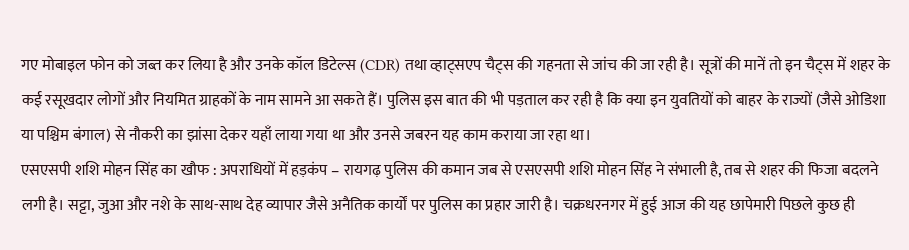गए मोबाइल फोन को जब्त कर लिया है और उनके कॉल डिटेल्स (CDR) तथा व्हाट्सएप चैट्स की गहनता से जांच की जा रही है। सूत्रों की मानें तो इन चैट्स में शहर के कई रसूखदार लोगों और नियमित ग्राहकों के नाम सामने आ सकते हैं। पुलिस इस बात की भी पड़ताल कर रही है कि क्या इन युवतियों को बाहर के राज्यों (जैसे ओडिशा या पश्चिम बंगाल) से नौकरी का झांसा देकर यहाँ लाया गया था और उनसे जबरन यह काम कराया जा रहा था।
एसएसपी शशि मोहन सिंह का खौफ : अपराधियों में हड़कंप – रायगढ़ पुलिस की कमान जब से एसएसपी शशि मोहन सिंह ने संभाली है, तब से शहर की फिजा बदलने लगी है। सट्टा, जुआ और नशे के साथ-साथ देह व्यापार जैसे अनैतिक कार्यों पर पुलिस का प्रहार जारी है। चक्रधरनगर में हुई आज की यह छापेमारी पिछले कुछ ही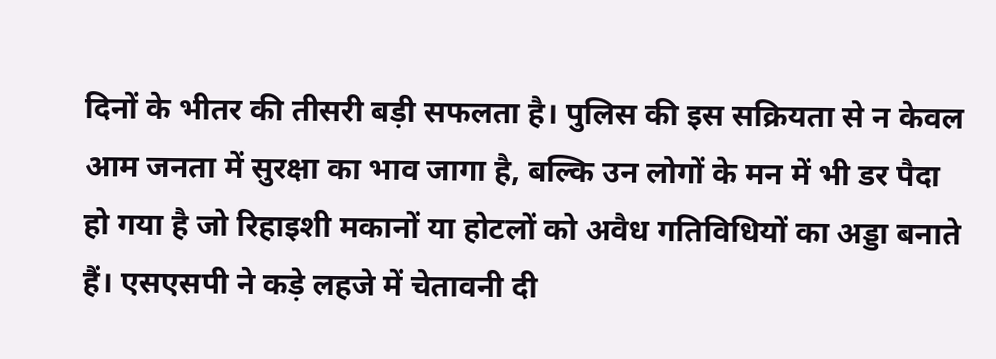दिनों के भीतर की तीसरी बड़ी सफलता है। पुलिस की इस सक्रियता से न केवल आम जनता में सुरक्षा का भाव जागा है, बल्कि उन लोगों के मन में भी डर पैदा हो गया है जो रिहाइशी मकानों या होटलों को अवैध गतिविधियों का अड्डा बनाते हैं। एसएसपी ने कड़े लहजे में चेतावनी दी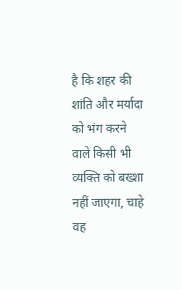है कि शहर की शांति और मर्यादा को भंग करने वाले किसी भी व्यक्ति को बख्शा नहीं जाएगा, चाहे वह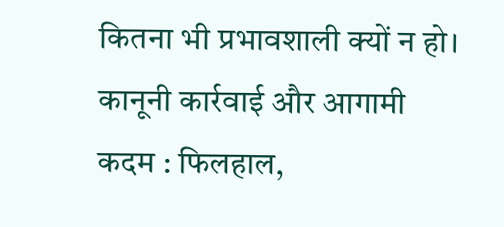कितना भी प्रभावशाली क्यों न हो।
कानूनी कार्रवाई और आगामी कदम : फिलहाल,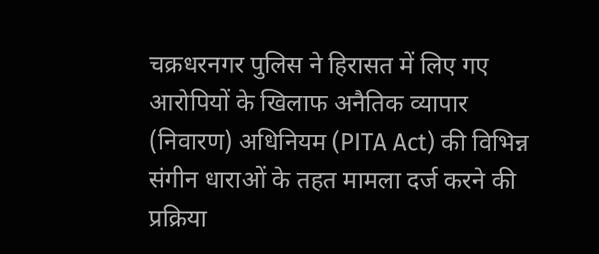चक्रधरनगर पुलिस ने हिरासत में लिए गए आरोपियों के खिलाफ अनैतिक व्यापार (निवारण) अधिनियम (PITA Act) की विभिन्न संगीन धाराओं के तहत मामला दर्ज करने की प्रक्रिया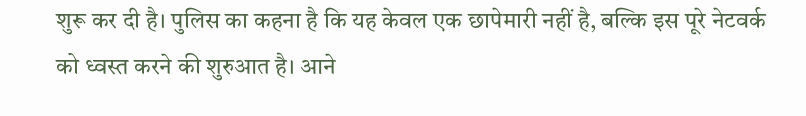शुरू कर दी है। पुलिस का कहना है कि यह केवल एक छापेमारी नहीं है, बल्कि इस पूरे नेटवर्क को ध्वस्त करने की शुरुआत है। आने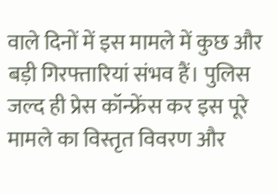वाले दिनों में इस मामले में कुछ और बड़ी गिरफ्तारियां संभव हैं। पुलिस जल्द ही प्रेस कॉन्फ्रेंस कर इस पूरे मामले का विस्तृत विवरण और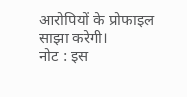आरोपियों के प्रोफाइल साझा करेगी।
नोट : इस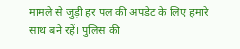मामले से जुड़ी हर पल की अपडेट के लिए हमारे साथ बने रहें। पुलिस की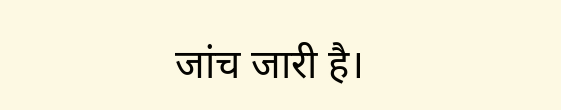जांच जारी है।